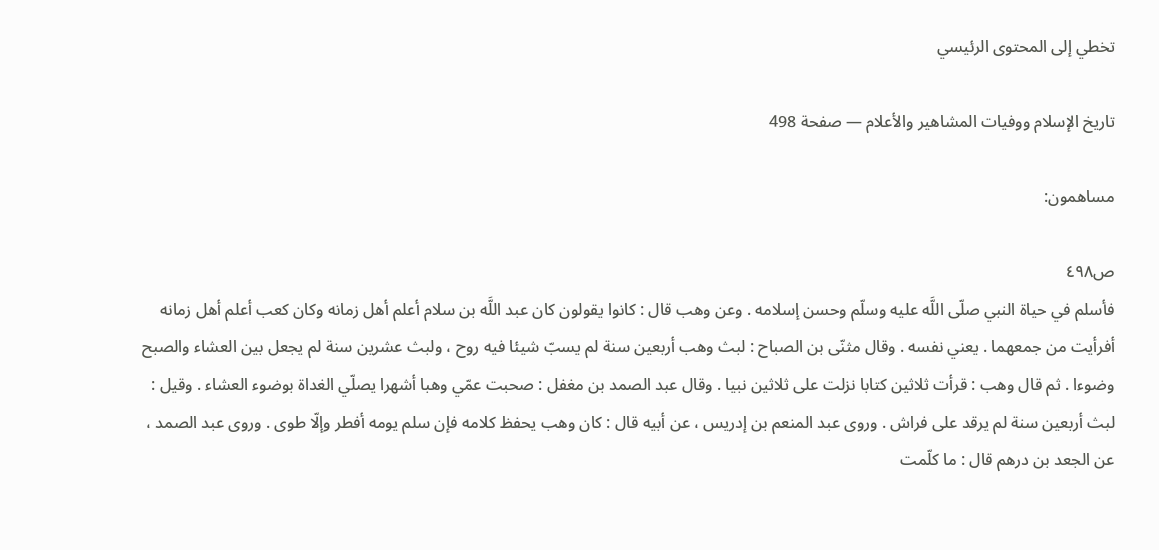تخطي إلى المحتوى الرئيسي

تاريخ الإسلام ووفيات المشاهير والأعلام — صفحة 498

مساهمون:

ص٤٩٨
فأسلم في حياة النبي صلّى اللَّه عليه وسلّم وحسن إسلامه . وعن وهب قال : كانوا يقولون كان عبد اللَّه بن سلام أعلم أهل زمانه وكان كعب أعلم أهل زمانه أفرأيت من جمعهما . يعني نفسه . وقال مثنّى بن الصباح : لبث وهب أربعين سنة لم يسبّ شيئا فيه روح ، ولبث عشرين سنة لم يجعل بين العشاء والصبح وضوءا . ثم قال وهب : قرأت ثلاثين كتابا نزلت على ثلاثين نبيا . وقال عبد الصمد بن مغفل : صحبت عمّي وهبا أشهرا يصلّي الغداة بوضوء العشاء . وقيل : لبث أربعين سنة لم يرقد على فراش . وروى عبد المنعم بن إدريس ، عن أبيه قال : كان وهب يحفظ كلامه فإن سلم يومه أفطر وإلّا طوى . وروى عبد الصمد ، عن الجعد بن درهم قال : ما كلّمت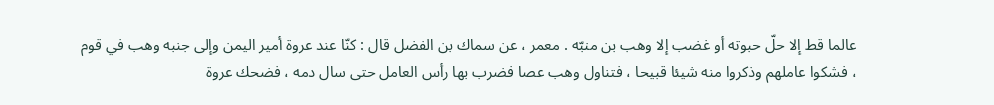عالما قط إلا حلّ حبوته أو غضب إلا وهب بن منبّه . معمر ، عن سماك بن الفضل قال : كنّا عند عروة أمير اليمن وإلى جنبه وهب في قوم ، فشكوا عاملهم وذكروا منه شيئا قبيحا ، فتناول وهب عصا فضرب بها رأس العامل حتى سال دمه ، فضحك عروة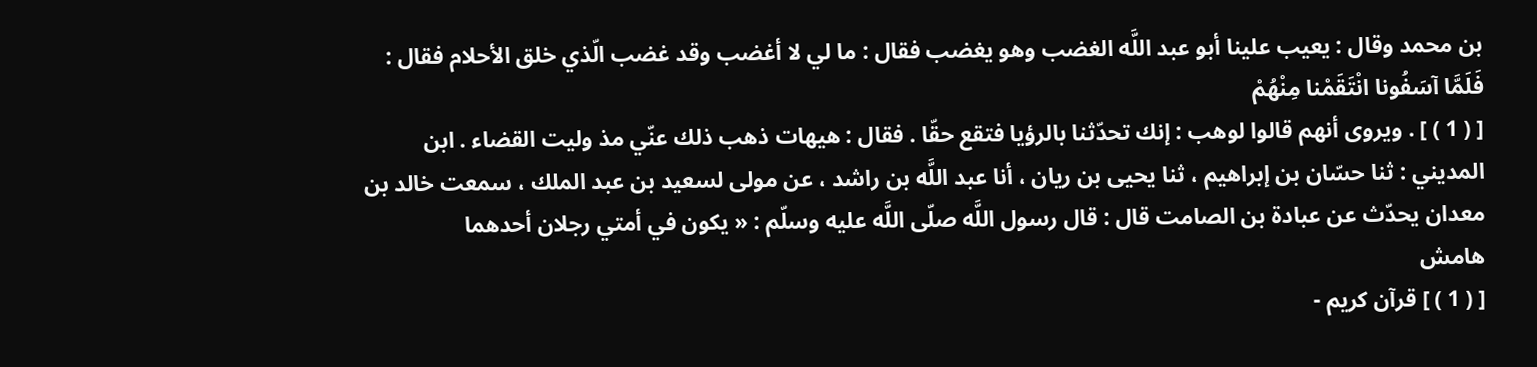بن محمد وقال : يعيب علينا أبو عبد اللَّه الغضب وهو يغضب فقال : ما لي لا أغضب وقد غضب الّذي خلق الأحلام فقال :
فَلَمَّا آسَفُونا انْتَقَمْنا مِنْهُمْ
[ ( 1 ) ] . ويروى أنهم قالوا لوهب : إنك تحدّثنا بالرؤيا فتقع حقّا . فقال : هيهات ذهب ذلك عنّي مذ وليت القضاء . ابن المديني : ثنا حسّان بن إبراهيم ، ثنا يحيى بن ريان ، أنا عبد اللَّه بن راشد ، عن مولى لسعيد بن عبد الملك ، سمعت خالد بن معدان يحدّث عن عبادة بن الصامت قال : قال رسول اللَّه صلّى اللَّه عليه وسلّم : « يكون في أمتي رجلان أحدهما
هامش
[ ( 1 ) ] قرآن كريم -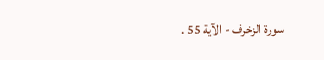سورة الزخرف - الآية 55 .